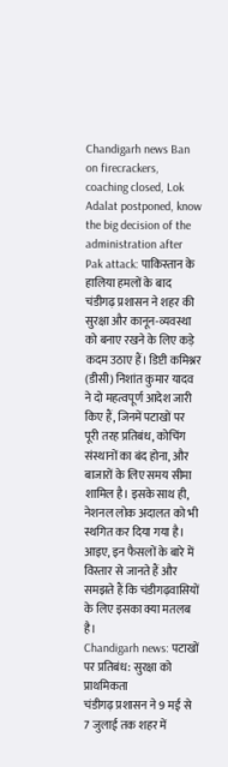Chandigarh news Ban on firecrackers, coaching closed, Lok Adalat postponed, know the big decision of the administration after Pak attack: पाकिस्तान के हालिया हमलों के बाद चंडीगढ़ प्रशासन ने शहर की सुरक्षा और कानून-व्यवस्था को बनाए रखने के लिए कड़े कदम उठाए हैं। डिप्टी कमिश्नर (डीसी) निशांत कुमार यादव ने दो महत्वपूर्ण आदेश जारी किए हैं, जिनमें पटाखों पर पूरी तरह प्रतिबंध, कोचिंग संस्थानों का बंद होना, और बाजारों के लिए समय सीमा शामिल है। इसके साथ ही, नेशनल लोक अदालत को भी स्थगित कर दिया गया है। आइए, इन फैसलों के बारे में विस्तार से जानते हैं और समझते हैं कि चंडीगढ़वासियों के लिए इसका क्या मतलब है।
Chandigarh news: पटाखों पर प्रतिबंध: सुरक्षा को प्राथमिकता
चंडीगढ़ प्रशासन ने 9 मई से 7 जुलाई तक शहर में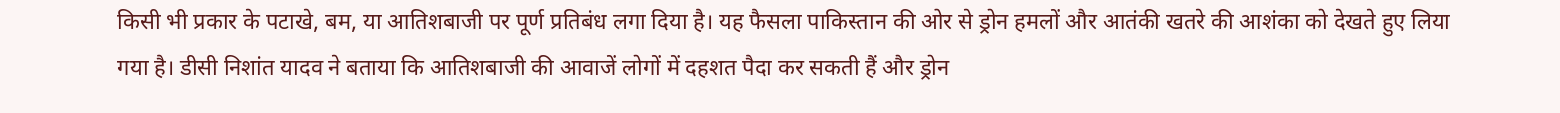किसी भी प्रकार के पटाखे, बम, या आतिशबाजी पर पूर्ण प्रतिबंध लगा दिया है। यह फैसला पाकिस्तान की ओर से ड्रोन हमलों और आतंकी खतरे की आशंका को देखते हुए लिया गया है। डीसी निशांत यादव ने बताया कि आतिशबाजी की आवाजें लोगों में दहशत पैदा कर सकती हैं और ड्रोन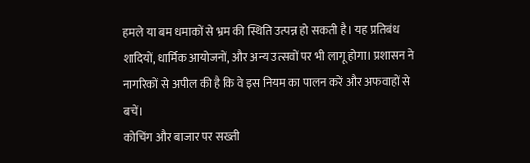हमले या बम धमाकों से भ्रम की स्थिति उत्पन्न हो सकती है। यह प्रतिबंध शादियों, धार्मिक आयोजनों, और अन्य उत्सवों पर भी लागू होगा। प्रशासन ने नागरिकों से अपील की है कि वे इस नियम का पालन करें और अफवाहों से बचें।
कोचिंग और बाजार पर सख्ती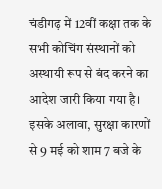चंडीगढ़ में 12वीं कक्षा तक के सभी कोचिंग संस्थानों को अस्थायी रूप से बंद करने का आदेश जारी किया गया है। इसके अलावा, सुरक्षा कारणों से 9 मई को शाम 7 बजे के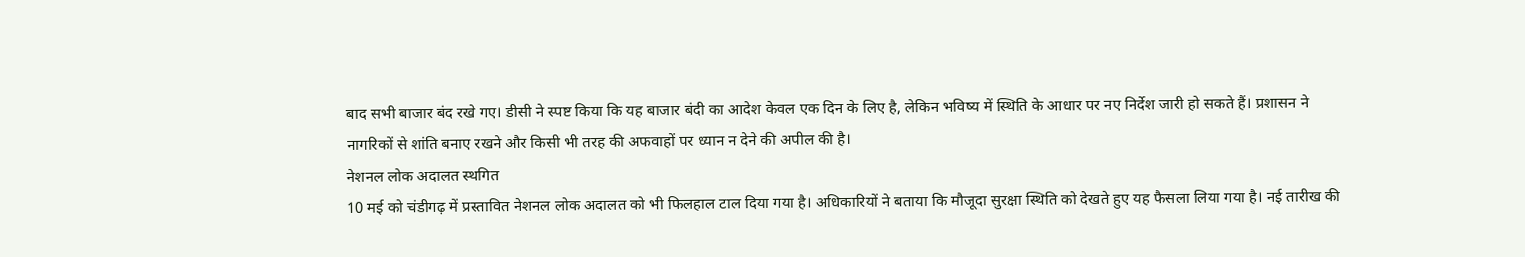बाद सभी बाजार बंद रखे गए। डीसी ने स्पष्ट किया कि यह बाजार बंदी का आदेश केवल एक दिन के लिए है, लेकिन भविष्य में स्थिति के आधार पर नए निर्देश जारी हो सकते हैं। प्रशासन ने नागरिकों से शांति बनाए रखने और किसी भी तरह की अफवाहों पर ध्यान न देने की अपील की है।
नेशनल लोक अदालत स्थगित
10 मई को चंडीगढ़ में प्रस्तावित नेशनल लोक अदालत को भी फिलहाल टाल दिया गया है। अधिकारियों ने बताया कि मौजूदा सुरक्षा स्थिति को देखते हुए यह फैसला लिया गया है। नई तारीख की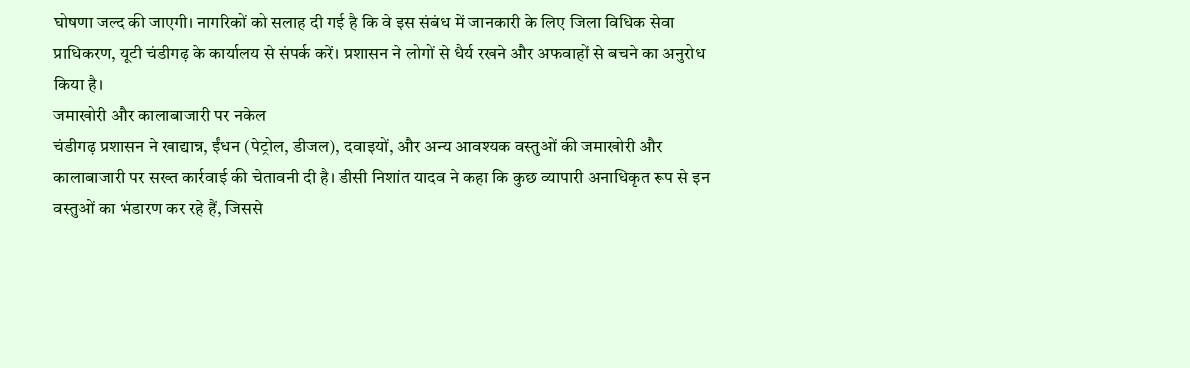घोषणा जल्द की जाएगी। नागरिकों को सलाह दी गई है कि वे इस संबंध में जानकारी के लिए जिला विधिक सेवा प्राधिकरण, यूटी चंडीगढ़ के कार्यालय से संपर्क करें। प्रशासन ने लोगों से धैर्य रखने और अफवाहों से बचने का अनुरोध किया है।
जमाखोरी और कालाबाजारी पर नकेल
चंडीगढ़ प्रशासन ने खाद्यान्न, ईंधन (पेट्रोल, डीजल), दवाइयों, और अन्य आवश्यक वस्तुओं की जमाखोरी और कालाबाजारी पर सख्त कार्रवाई की चेतावनी दी है। डीसी निशांत यादव ने कहा कि कुछ व्यापारी अनाधिकृत रूप से इन वस्तुओं का भंडारण कर रहे हैं, जिससे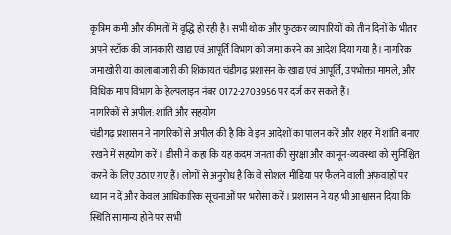कृत्रिम कमी और कीमतों में वृद्धि हो रही है। सभी थोक और फुटकर व्यापारियों को तीन दिनों के भीतर अपने स्टॉक की जानकारी खाद्य एवं आपूर्ति विभाग को जमा करने का आदेश दिया गया है। नागरिक जमाखोरी या कालाबाजारी की शिकायत चंडीगढ़ प्रशासन के खाद्य एवं आपूर्ति, उपभोक्ता मामले, और विधिक माप विभाग के हेल्पलाइन नंबर 0172-2703956 पर दर्ज कर सकते हैं।
नागरिकों से अपील: शांति और सहयोग
चंडीगढ़ प्रशासन ने नागरिकों से अपील की है कि वे इन आदेशों का पालन करें और शहर में शांति बनाए रखने में सहयोग करें। डीसी ने कहा कि यह कदम जनता की सुरक्षा और कानून-व्यवस्था को सुनिश्चित करने के लिए उठाए गए हैं। लोगों से अनुरोध है कि वे सोशल मीडिया पर फैलने वाली अफवाहों पर ध्यान न दें और केवल आधिकारिक सूचनाओं पर भरोसा करें। प्रशासन ने यह भी आश्वासन दिया कि स्थिति सामान्य होने पर सभी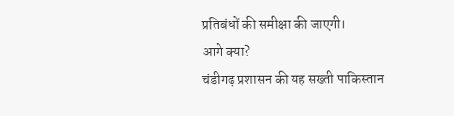प्रतिबंधों की समीक्षा की जाएगी।
आगे क्या?
चंडीगढ़ प्रशासन की यह सख्ती पाकिस्तान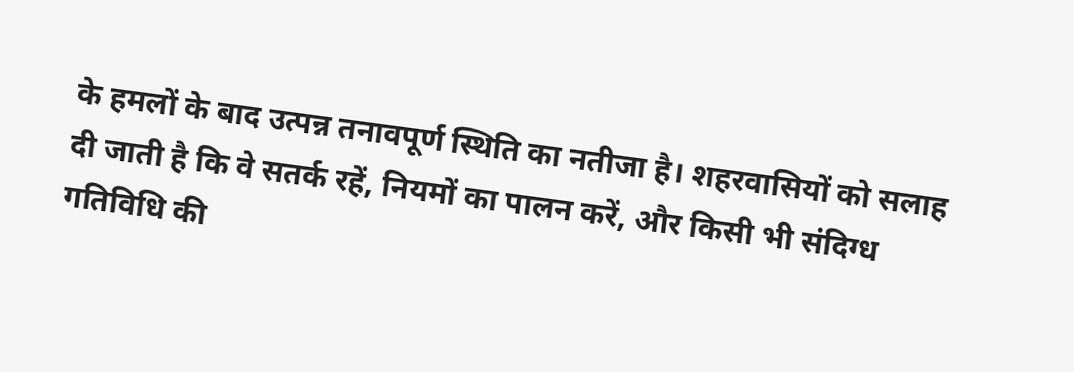के हमलों के बाद उत्पन्न तनावपूर्ण स्थिति का नतीजा है। शहरवासियों को सलाह दी जाती है कि वे सतर्क रहें, नियमों का पालन करें, और किसी भी संदिग्ध गतिविधि की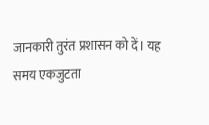जानकारी तुरंत प्रशासन को दें। यह समय एकजुटता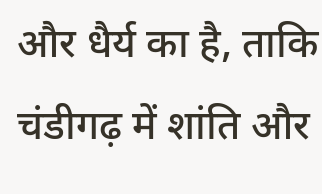और धैर्य का है, ताकि चंडीगढ़ में शांति और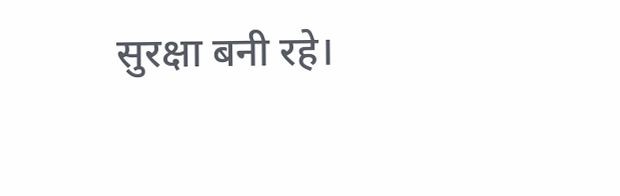सुरक्षा बनी रहे।